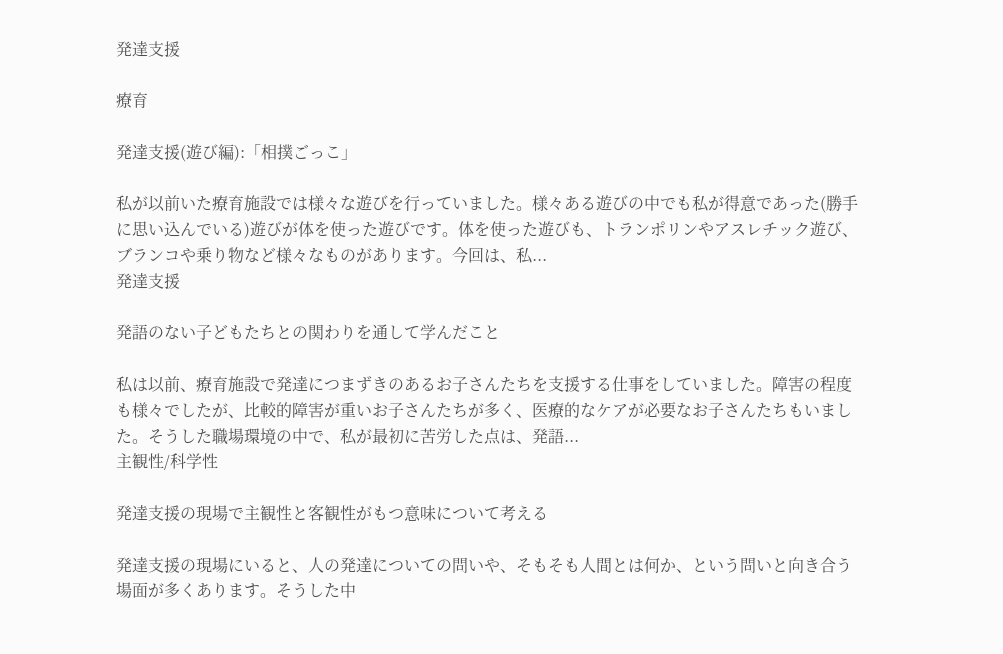発達支援

療育

発達支援(遊び編):「相撲ごっこ」

私が以前いた療育施設では様々な遊びを行っていました。様々ある遊びの中でも私が得意であった(勝手に思い込んでいる)遊びが体を使った遊びです。体を使った遊びも、トランポリンやアスレチック遊び、ブランコや乗り物など様々なものがあります。今回は、私...
発達支援

発語のない子どもたちとの関わりを通して学んだこと

私は以前、療育施設で発達につまずきのあるお子さんたちを支援する仕事をしていました。障害の程度も様々でしたが、比較的障害が重いお子さんたちが多く、医療的なケアが必要なお子さんたちもいました。そうした職場環境の中で、私が最初に苦労した点は、発語...
主観性/科学性

発達支援の現場で主観性と客観性がもつ意味について考える

発達支援の現場にいると、人の発達についての問いや、そもそも人間とは何か、という問いと向き合う場面が多くあります。そうした中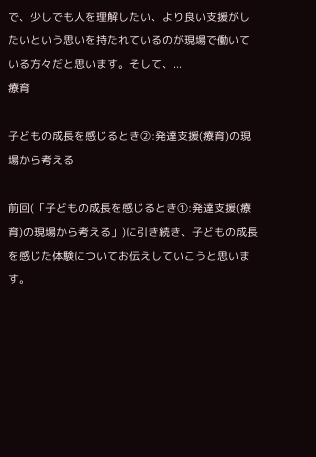で、少しでも人を理解したい、より良い支援がしたいという思いを持たれているのが現場で働いている方々だと思います。そして、...
療育

子どもの成長を感じるとき②:発達支援(療育)の現場から考える

前回(「子どもの成長を感じるとき①:発達支援(療育)の現場から考える」)に引き続き、子どもの成長を感じた体験についてお伝えしていこうと思います。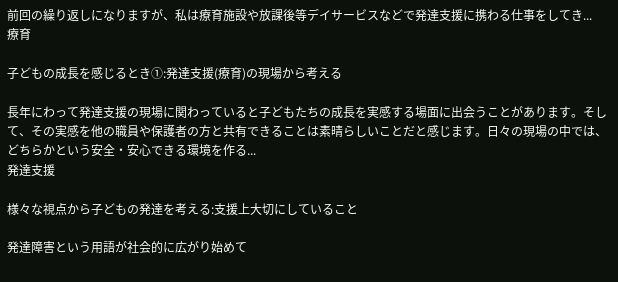前回の繰り返しになりますが、私は療育施設や放課後等デイサービスなどで発達支援に携わる仕事をしてき...
療育

子どもの成長を感じるとき①:発達支援(療育)の現場から考える

長年にわって発達支援の現場に関わっていると子どもたちの成長を実感する場面に出会うことがあります。そして、その実感を他の職員や保護者の方と共有できることは素晴らしいことだと感じます。日々の現場の中では、どちらかという安全・安心できる環境を作る...
発達支援

様々な視点から子どもの発達を考える:支援上大切にしていること

発達障害という用語が社会的に広がり始めて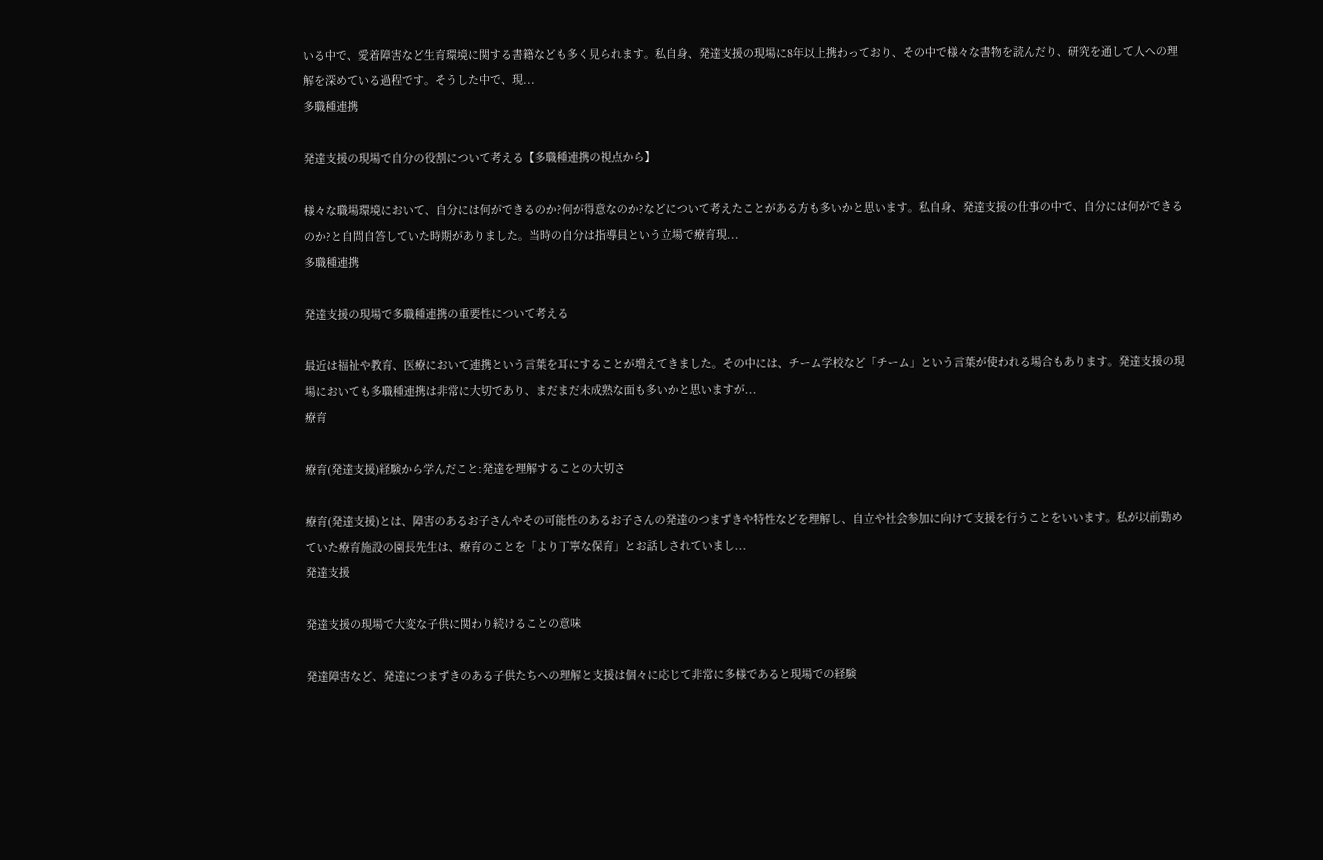いる中で、愛着障害など生育環境に関する書籍なども多く見られます。私自身、発達支援の現場に8年以上携わっており、その中で様々な書物を読んだり、研究を通して人への理解を深めている過程です。そうした中で、現...
多職種連携

発達支援の現場で自分の役割について考える【多職種連携の視点から】

様々な職場環境において、自分には何ができるのか?何が得意なのか?などについて考えたことがある方も多いかと思います。私自身、発達支援の仕事の中で、自分には何ができるのか?と自問自答していた時期がありました。当時の自分は指導員という立場で療育現...
多職種連携

発達支援の現場で多職種連携の重要性について考える

最近は福祉や教育、医療において連携という言葉を耳にすることが増えてきました。その中には、チーム学校など「チーム」という言葉が使われる場合もあります。発達支援の現場においても多職種連携は非常に大切であり、まだまだ未成熟な面も多いかと思いますが...
療育

療育(発達支援)経験から学んだこと:発達を理解することの大切さ

療育(発達支援)とは、障害のあるお子さんやその可能性のあるお子さんの発達のつまずきや特性などを理解し、自立や社会参加に向けて支援を行うことをいいます。私が以前勤めていた療育施設の園長先生は、療育のことを「より丁寧な保育」とお話しされていまし...
発達支援

発達支援の現場で大変な子供に関わり続けることの意味

発達障害など、発達につまずきのある子供たちへの理解と支援は個々に応じて非常に多様であると現場での経験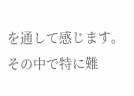を通して感じます。その中で特に難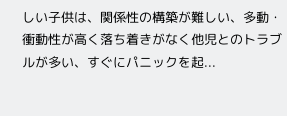しい子供は、関係性の構築が難しい、多動・衝動性が高く落ち着きがなく他児とのトラブルが多い、すぐにパニックを起...